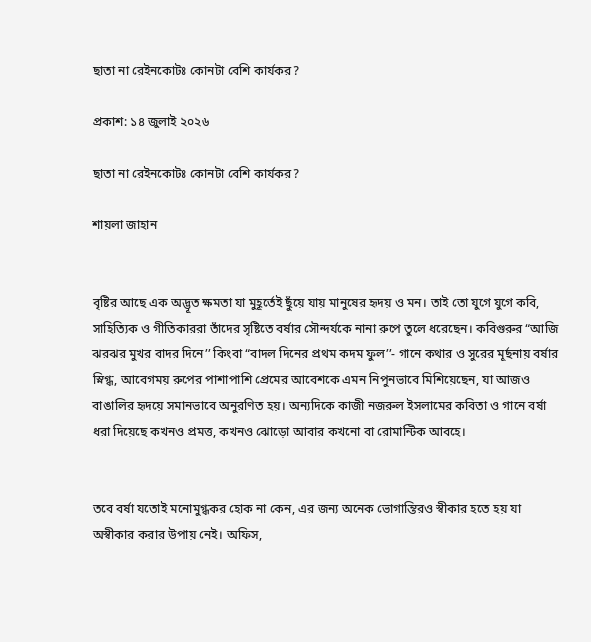ছাতা না রেইনকোটঃ কোনটা বেশি কার্যকর?

প্রকাশ: ১৪ জুলাই ২০২৬

ছাতা না রেইনকোটঃ কোনটা বেশি কার্যকর?

শায়লা জাহান


বৃষ্টির আছে এক অদ্ভূত ক্ষমতা যা মুহূর্তেই ছুঁয়ে যায় মানুষের হৃদয় ও মন। তাই তো যুগে যুগে কবি, সাহিত্যিক ও গীতিকাররা তাঁদের সৃষ্টিতে বর্ষার সৌন্দর্যকে নানা রুপে তুলে ধরেছেন। কবিগুরুর “আজি ঝরঝর মুখর বাদর দিনে’’ কিংবা “বাদল দিনের প্রথম কদম ফুল’’- গানে কথার ও সুরের মূর্ছনায় বর্ষার স্নিগ্ধ, আবেগময় রুপের পাশাপাশি প্রেমের আবেশকে এমন নিপুনভাবে মিশিয়েছেন, যা আজও  বাঙালির হৃদয়ে সমানভাবে অনুরণিত হয়। অন্যদিকে কাজী নজরুল ইসলামের কবিতা ও গানে বর্ষা ধরা দিয়েছে কখনও প্রমত্ত, কখনও ঝোড়ো আবার কখনো বা রোমান্টিক আবহে।


তবে বর্ষা যতোই মনোমুগ্ধকর হোক না কেন, এর জন্য অনেক ভোগান্তিরও স্বীকার হতে হয় যা অস্বীকার করার উপায় নেই। অফিস,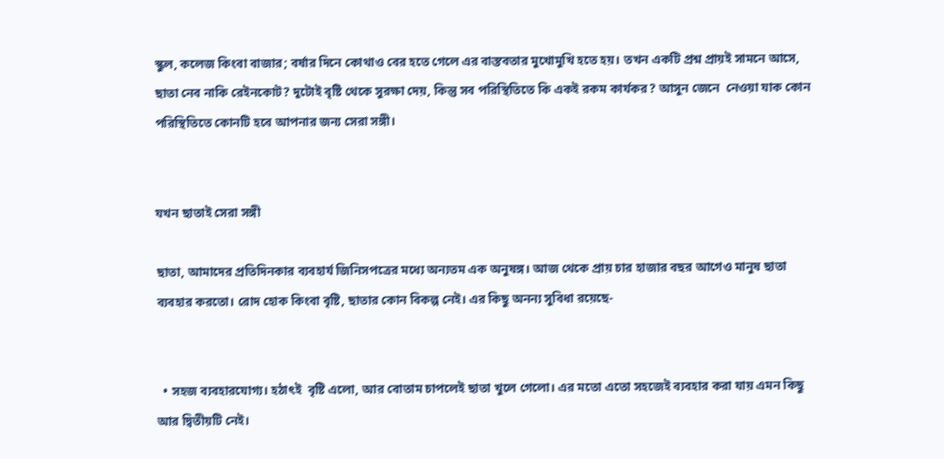স্কুল, কলেজ কিংবা বাজার; বর্ষার দিনে কোথাও বের হতে গেলে এর বাস্তবতার মুখোমুখি হতে হয়। তখন একটি প্রশ্ন প্রায়ই সামনে আসে, ছাতা নেব নাকি রেইনকোট? দুটোই বৃষ্টি থেকে সুরক্ষা দেয়, কিন্তু সব পরিস্থিতিতে কি একই রকম কার্যকর? আসুন জেনে  নেওয়া যাক কোন পরিস্থিতিতে কোনটি হবে আপনার জন্য সেরা সঙ্গী।


যখন ছাতাই সেরা সঙ্গী

ছাতা, আমাদের প্রতিদিনকার ব্যবহার্য জিনিসপত্রের মধ্যে অন্যতম এক অনুষঙ্গ। আজ থেকে প্রায় চার হাজার বছর আগেও মানুষ ছাতা ব্যবহার করতো। রোদ হোক কিংবা বৃষ্টি, ছাতার কোন বিকল্প নেই। এর কিছু অনন্য সুবিধা রয়েছে-


  • সহজ ব্যবহারযোগ্য। হঠাৎই  বৃষ্টি এলো, আর বোতাম চাপলেই ছাতা খুলে গেলো। এর মতো এতো সহজেই ব্যবহার করা যায় এমন কিছু আর দ্বিতীয়টি নেই।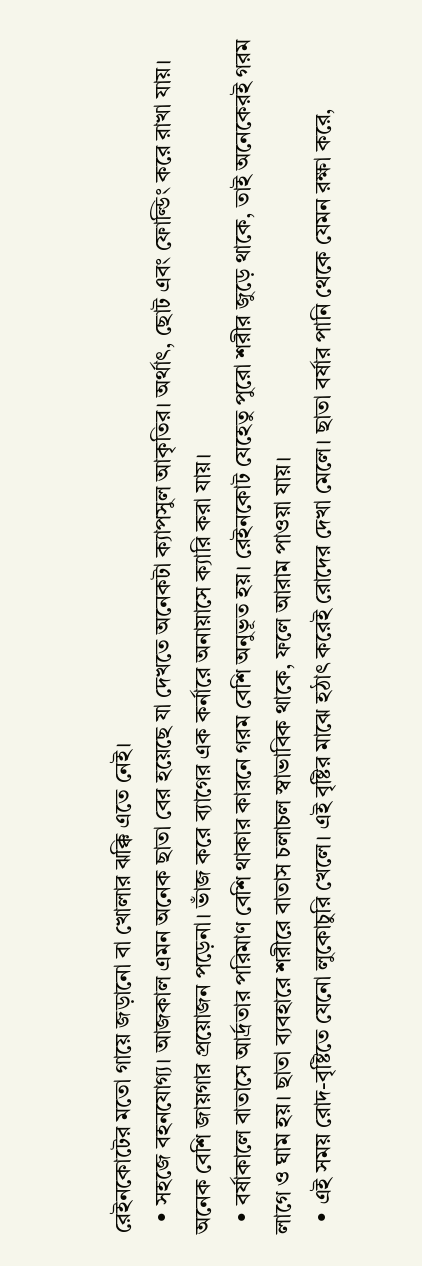রেইনকোটের মতো গায়ে জড়ানো বা খোলার ঝক্কি এতে নেই।
  • সহজে বহনযোগ্য। আজকাল এমন অনেক ছাতা বের হয়েছে যা দেখতে অনেকটা ক্যাপসুল আকৃতির। অর্থাৎ, ছোট এবং ফোল্ডিং করে রাখা যায়। অনেক বেশি জায়গার প্রয়োজন পড়েনা। ভাঁজ করে ব্যাগের এক কর্নারে অনায়াসে ক্যারি করা যায়।
  • বর্ষাকালে বাতাসে আর্দ্রতার পরিমাণ বেশি থাকার কারনে গরম বেশি অনুভূত হয়। রেইনকোট যেহেতু পুরো শরীর জুড়ে থাকে, তাই অনেকেরই গরম লাগে ও ঘাম হয়। ছাতা ব্যবহারে শরীরে বাতাস চলাচল স্বাভাবিক থাকে, ফলে আরাম পাওয়া যায়।
  • এই সময় রোদ-বৃষ্টিতে যেনো লুকোচুরি খেলে। এই বৃষ্টির মাঝে হঠাৎ করেই রোদের দেখা মেলে। ছাতা বর্ষার পানি থেকে যেমন রক্ষা করে,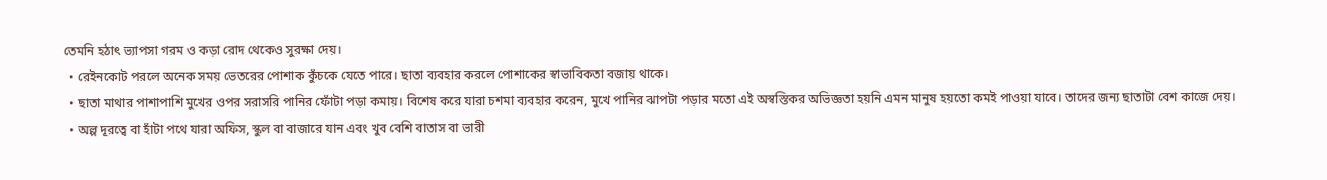তেমনি হঠাৎ ভ্যাপসা গরম ও কড়া রোদ থেকেও সুরক্ষা দেয়।
  • রেইনকোট পরলে অনেক সময় ভেতরের পোশাক কুঁচকে যেতে পারে। ছাতা ব্যবহার করলে পোশাকের স্বাভাবিকতা বজায় থাকে।
  • ছাতা মাথার পাশাপাশি মুখের ওপর সরাসরি পানির ফোঁটা পড়া কমায়। বিশেষ করে যারা চশমা ব্যবহার করেন, মুখে পানির ঝাপটা পড়ার মতো এই অস্বস্তিকর অভিজ্ঞতা হয়নি এমন মানুষ হয়তো কমই পাওয়া যাবে। তাদের জন্য ছাতাটা বেশ কাজে দেয়।
  • অল্প দূরত্বে বা হাঁটা পথে যারা অফিস, স্কুল বা বাজারে যান এবং খুব বেশি বাতাস বা ভারী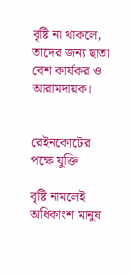বৃষ্টি না থাকলে, তাদের জন্য ছাতা বেশ কার্যকর ও আরামদায়ক।


রেইনকোটের পক্ষে যুক্তি

বৃষ্টি নামলেই অধিকাংশ মানুষ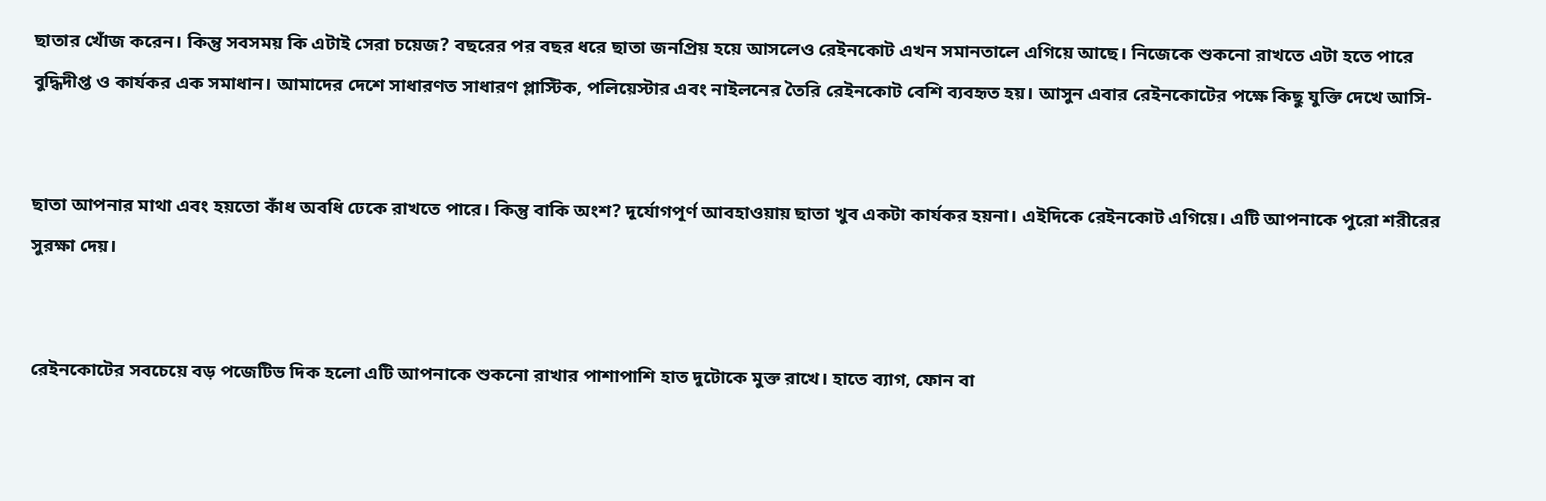ছাতার খোঁজ করেন। কিন্তু সবসময় কি এটাই সেরা চয়েজ? বছরের পর বছর ধরে ছাতা জনপ্রিয় হয়ে আসলেও রেইনকোট এখন সমানতালে এগিয়ে আছে। নিজেকে শুকনো রাখতে এটা হতে পারে বুদ্ধিদীপ্ত ও কার্যকর এক সমাধান। আমাদের দেশে সাধারণত সাধারণ প্লাস্টিক, পলিয়েস্টার এবং নাইলনের তৈরি রেইনকোট বেশি ব্যবহৃত হয়। আসুন এবার রেইনকোটের পক্ষে কিছু যুক্তি দেখে আসি-


ছাতা আপনার মাথা এবং হয়তো কাঁধ অবধি ঢেকে রাখতে পারে। কিন্তু বাকি অংশ? দূর্যোগপূর্ণ আবহাওয়ায় ছাতা খুব একটা কার্যকর হয়না। এইদিকে রেইনকোট এগিয়ে। এটি আপনাকে পুরো শরীরের সুরক্ষা দেয়।


রেইনকোটের সবচেয়ে বড় পজেটিভ দিক হলো এটি আপনাকে শুকনো রাখার পাশাপাশি হাত দুটোকে মুক্ত রাখে। হাতে ব্যাগ, ফোন বা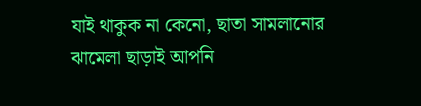যাই থাকুক না কেনো, ছাতা সামলানোর ঝামেলা ছাড়াই আপনি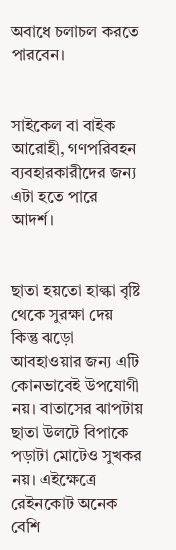অবাধে চলাচল করতে পারবেন।


সাইকেল বা বাইক আরোহী, গণপরিবহন ব্যবহারকারীদের জন্য এটা হতে পারে আদর্শ।


ছাতা হয়তো হাল্কা বৃষ্টি থেকে সুরক্ষা দেয় কিন্তু ঝড়ো আবহাওয়ার জন্য এটি কোনভাবেই উপযোগী নয়। বাতাসের ঝাপটায় ছাতা উলটে বিপাকে পড়াটা মোটেও সুখকর নয়। এইক্ষেত্রে রেইনকোট অনেক বেশি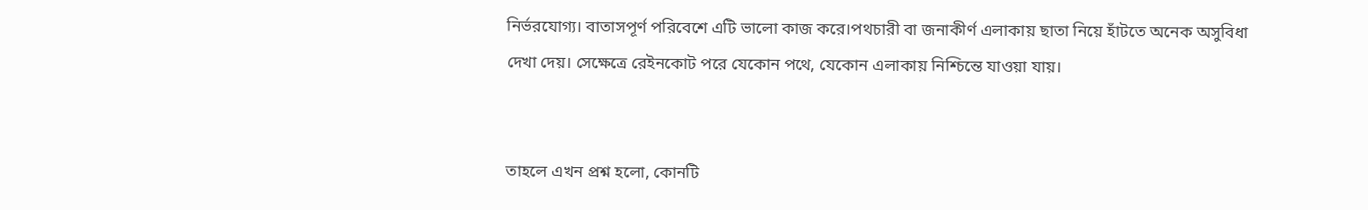নির্ভরযোগ্য। বাতাসপূর্ণ পরিবেশে এটি ভালো কাজ করে।পথচারী বা জনাকীর্ণ এলাকায় ছাতা নিয়ে হাঁটতে অনেক অসুবিধা দেখা দেয়। সেক্ষেত্রে রেইনকোট পরে যেকোন পথে, যেকোন এলাকায় নিশ্চিন্তে যাওয়া যায়।


তাহলে এখন প্রশ্ন হলো, কোনটি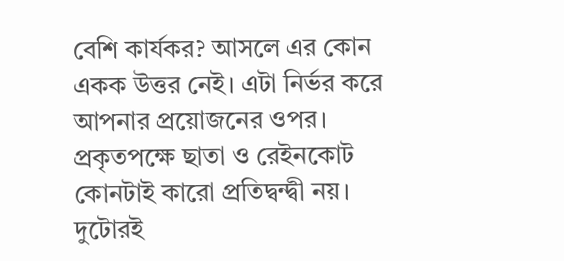বেশি কার্যকর? আসলে এর কোন একক উত্তর নেই। এটা নির্ভর করে আপনার প্রয়োজনের ওপর। প্রকৃতপক্ষে ছাতা ও রেইনকোট কোনটাই কারো প্রতিদ্বন্দ্বী নয়। দুটোরই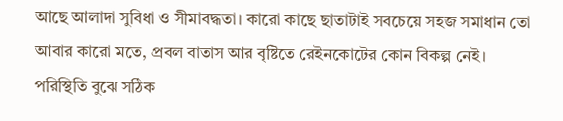আছে আলাদা সুবিধা ও সীমাবদ্ধতা। কারো কাছে ছাতাটাই সবচেয়ে সহজ সমাধান তো আবার কারো মতে, প্রবল বাতাস আর বৃষ্টিতে রেইনকোটের কোন বিকল্প নেই। পরিস্থিতি বুঝে সঠিক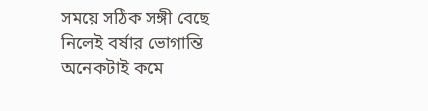সময়ে সঠিক সঙ্গী বেছে নিলেই বর্ষার ভোগান্তি অনেকটাই কমে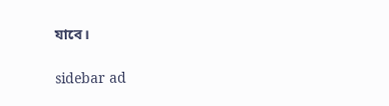যাবে।

sidebar ad